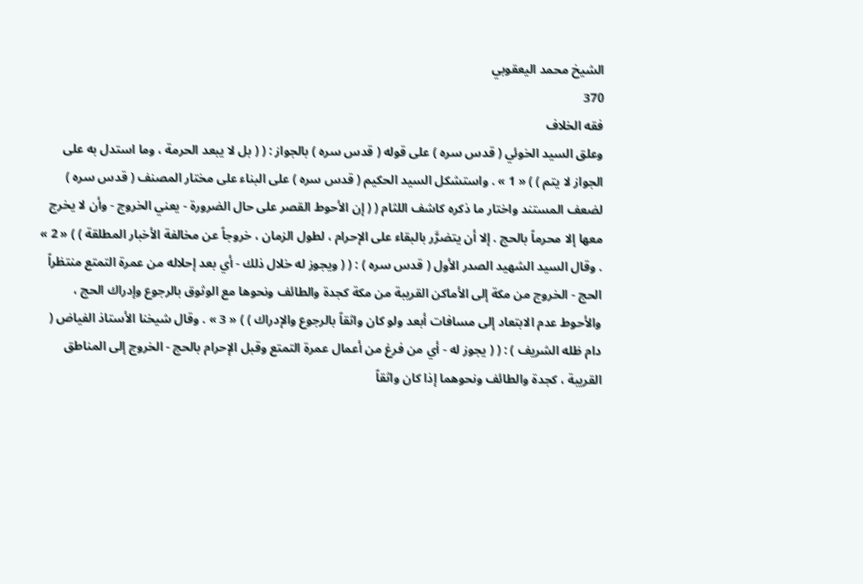الشيخ محمد اليعقوبي
370
فقه الخلاف
وعلق السيد الخوئي ( قدس سره ) على قوله ( قدس سره ) بالجواز : ( ( بل لا يبعد الحرمة ، وما استدل به على الجواز لا يتم ) ) « 1 » . واستشكل السيد الحكيم ( قدس سره ) على البناء على مختار المصنف ( قدس سره ) لضعف المستند واختار ما ذكره كاشف اللثام ( ( إن الأحوط القصر على حال الضرورة - يعني الخروج - وأن لا يخرج معها إلا محرماً بالحج . إلا أن يتضرَّر بالبقاء على الإحرام ، لطول الزمان ، خروجاً عن مخالفة الأخبار المطلقة ) ) « 2 » . وقال السيد الشهيد الصدر الأول ( قدس سره ) : ( ( ويجوز له خلال ذلك - أي بعد إحلاله من عمرة التمتع منتظراً الحج - الخروج من مكة إلى الأماكن القريبة من مكة كجدة والطائف ونحوها مع الوثوق بالرجوع وإدراك الحج ، والأحوط عدم الابتعاد إلى مسافات أبعد ولو كان واثقاً بالرجوع والإدراك ) ) « 3 » . وقال شيخنا الأستاذ الفياض ( دام ظله الشريف ) : ( ( يجوز له - أي من فرغ من أعمال عمرة التمتع وقبل الإحرام بالحج - الخروج إلى المناطق القريبة ، كجدة والطائف ونحوهما إذا كان واثقاً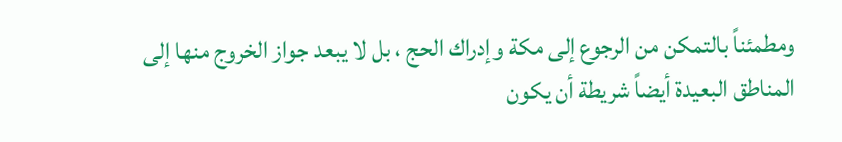ومطمئناً بالتمكن من الرجوع إلى مكة وإدراك الحج ، بل لا يبعد جواز الخروج منها إلى المناطق البعيدة أيضاً شريطة أن يكون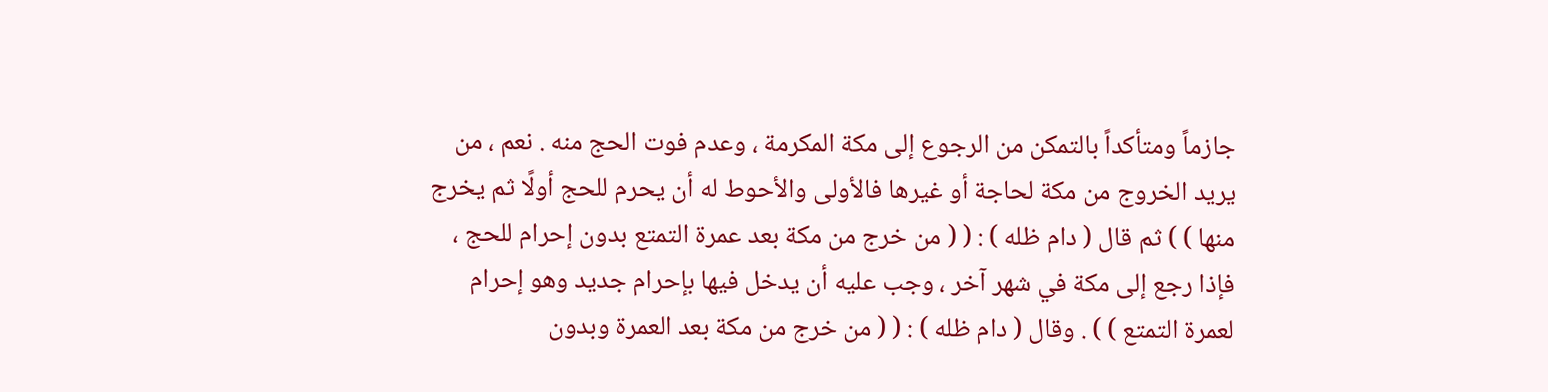جازماً ومتأكداً بالتمكن من الرجوع إلى مكة المكرمة ، وعدم فوت الحج منه . نعم ، من يريد الخروج من مكة لحاجة أو غيرها فالأولى والأحوط له أن يحرم للحج أولًا ثم يخرج منها ) ) ثم قال ( دام ظله ) : ( ( من خرج من مكة بعد عمرة التمتع بدون إحرام للحج ، فإذا رجع إلى مكة في شهر آخر ، وجب عليه أن يدخل فيها بإحرام جديد وهو إحرام لعمرة التمتع ) ) . وقال ( دام ظله ) : ( ( من خرج من مكة بعد العمرة وبدون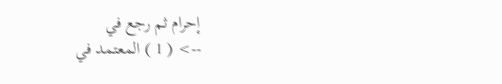إحرام ثم رجع في
--> ( 1 ) المعتمد في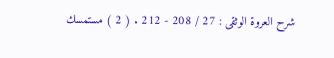شرح العروة الوثقى : 27 / 208 - 212 . ( 2 ) مستمسك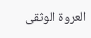العروة الوثقى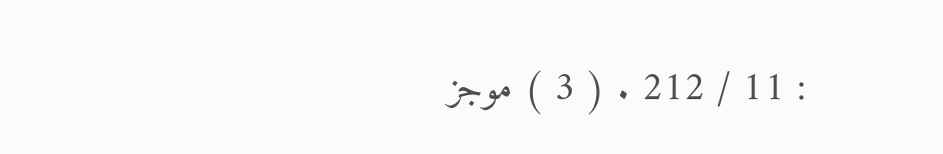: 11 / 212 . ( 3 ) موجز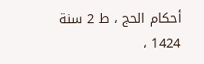أحكام الحج ، ط 2 سنة 1424 ،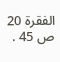الفقرة 20 ص 45 .